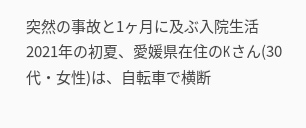突然の事故と1ヶ月に及ぶ入院生活
2021年の初夏、愛媛県在住のKさん(30代・女性)は、自転車で横断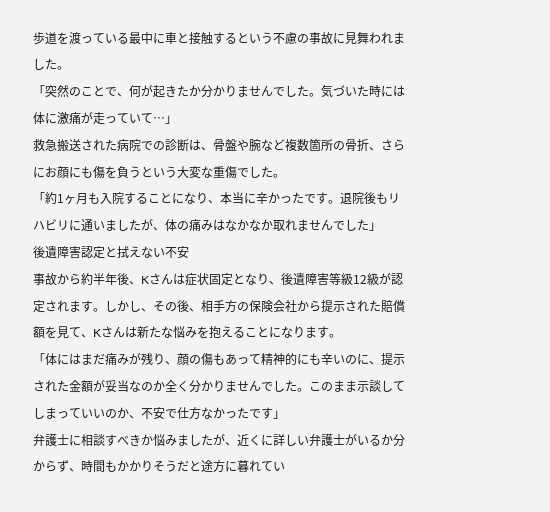歩道を渡っている最中に車と接触するという不慮の事故に見舞われました。
「突然のことで、何が起きたか分かりませんでした。気づいた時には体に激痛が走っていて…」
救急搬送された病院での診断は、骨盤や腕など複数箇所の骨折、さらにお顔にも傷を負うという大変な重傷でした。
「約1ヶ月も入院することになり、本当に辛かったです。退院後もリハビリに通いましたが、体の痛みはなかなか取れませんでした」
後遺障害認定と拭えない不安
事故から約半年後、Kさんは症状固定となり、後遺障害等級12級が認定されます。しかし、その後、相手方の保険会社から提示された賠償額を見て、Kさんは新たな悩みを抱えることになります。
「体にはまだ痛みが残り、顔の傷もあって精神的にも辛いのに、提示された金額が妥当なのか全く分かりませんでした。このまま示談してしまっていいのか、不安で仕方なかったです」
弁護士に相談すべきか悩みましたが、近くに詳しい弁護士がいるか分からず、時間もかかりそうだと途方に暮れてい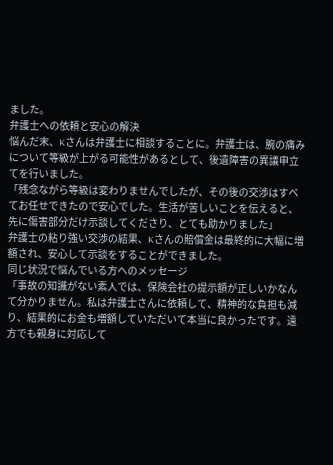ました。
弁護士への依頼と安心の解決
悩んだ末、Kさんは弁護士に相談することに。弁護士は、腕の痛みについて等級が上がる可能性があるとして、後遺障害の異議申立てを行いました。
「残念ながら等級は変わりませんでしたが、その後の交渉はすべてお任せできたので安心でした。生活が苦しいことを伝えると、先に傷害部分だけ示談してくださり、とても助かりました」
弁護士の粘り強い交渉の結果、Kさんの賠償金は最終的に大幅に増額され、安心して示談をすることができました。
同じ状況で悩んでいる方へのメッセージ
「事故の知識がない素人では、保険会社の提示額が正しいかなんて分かりません。私は弁護士さんに依頼して、精神的な負担も減り、結果的にお金も増額していただいて本当に良かったです。遠方でも親身に対応して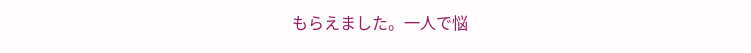もらえました。一人で悩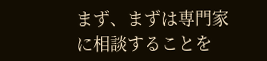まず、まずは専門家に相談することを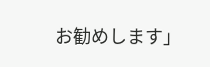お勧めします」